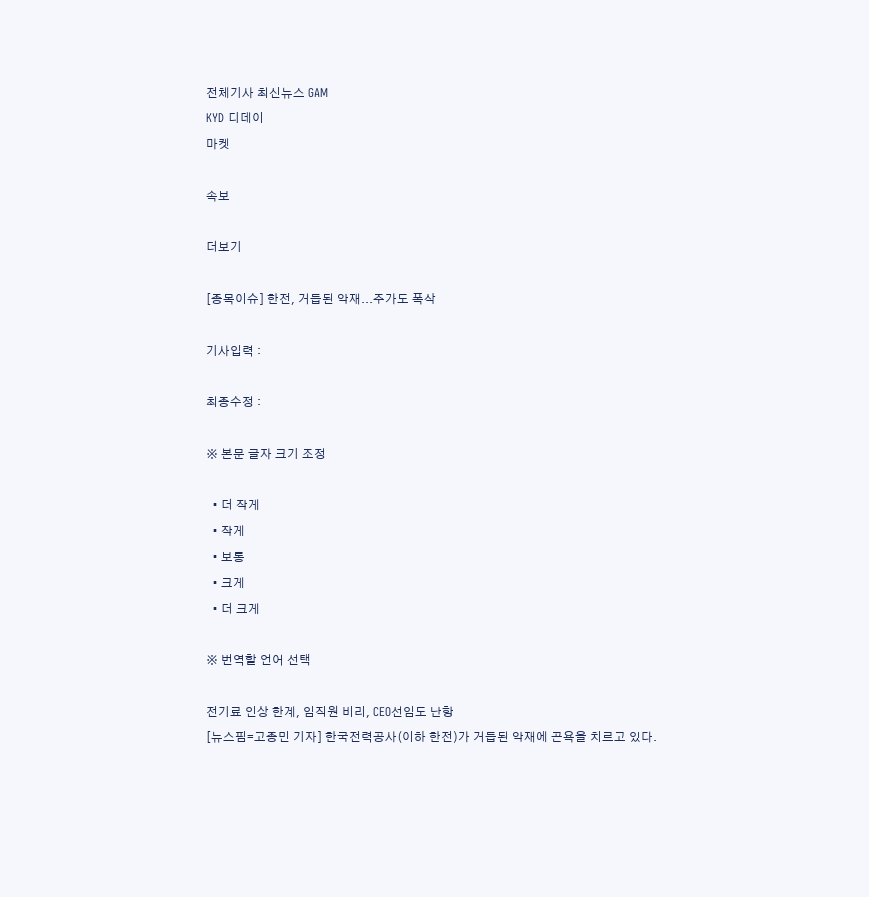전체기사 최신뉴스 GAM
KYD 디데이
마켓

속보

더보기

[종목이슈] 한전, 거듭된 악재...주가도 폭삭

기사입력 :

최종수정 :

※ 본문 글자 크기 조정

  • 더 작게
  • 작게
  • 보통
  • 크게
  • 더 크게

※ 번역할 언어 선택

전기료 인상 한계, 임직원 비리, CEO선임도 난항
[뉴스핌=고종민 기자] 한국전력공사(이하 한전)가 거듭된 악재에 곤욕을 치르고 있다.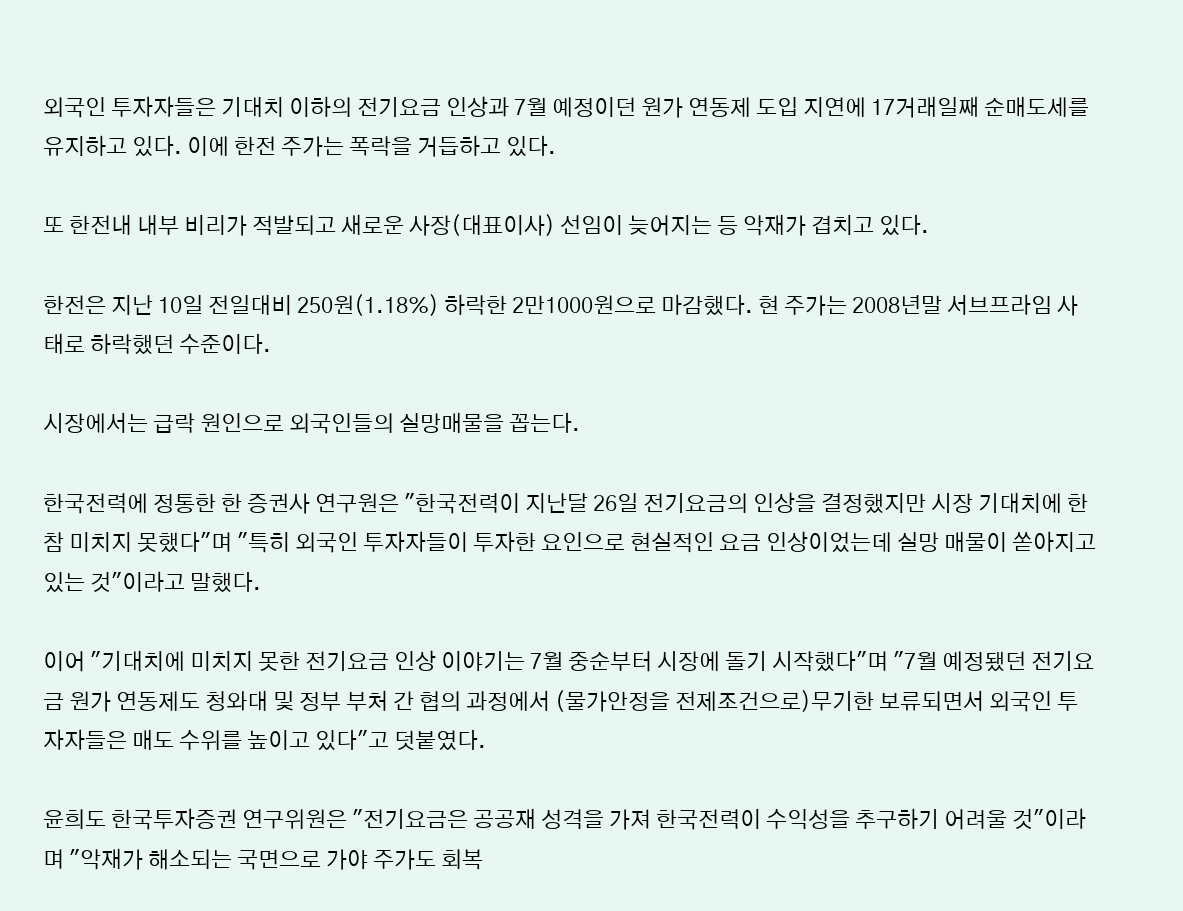외국인 투자자들은 기대치 이하의 전기요금 인상과 7월 예정이던 원가 연동제 도입 지연에 17거래일째 순매도세를 유지하고 있다. 이에 한전 주가는 폭락을 거듭하고 있다.

또 한전내 내부 비리가 적발되고 새로운 사장(대표이사) 선임이 늦어지는 등 악재가 겹치고 있다.

한전은 지난 10일 전일대비 250원(1.18%) 하락한 2만1000원으로 마감했다. 현 주가는 2008년말 서브프라임 사태로 하락했던 수준이다.

시장에서는 급락 원인으로 외국인들의 실망매물을 꼽는다.

한국전력에 정통한 한 증권사 연구원은 "한국전력이 지난달 26일 전기요금의 인상을 결정했지만 시장 기대치에 한참 미치지 못했다"며 "특히 외국인 투자자들이 투자한 요인으로 현실적인 요금 인상이었는데 실망 매물이 쏟아지고 있는 것"이라고 말했다.

이어 "기대치에 미치지 못한 전기요금 인상 이야기는 7월 중순부터 시장에 돌기 시작했다"며 "7월 예정됐던 전기요금 원가 연동제도 청와대 및 정부 부처 간 협의 과정에서 (물가안정을 전제조건으로)무기한 보류되면서 외국인 투자자들은 매도 수위를 높이고 있다"고 덧붙였다.

윤희도 한국투자증권 연구위원은 "전기요금은 공공재 성격을 가져 한국전력이 수익성을 추구하기 어려울 것"이라며 "악재가 해소되는 국면으로 가야 주가도 회복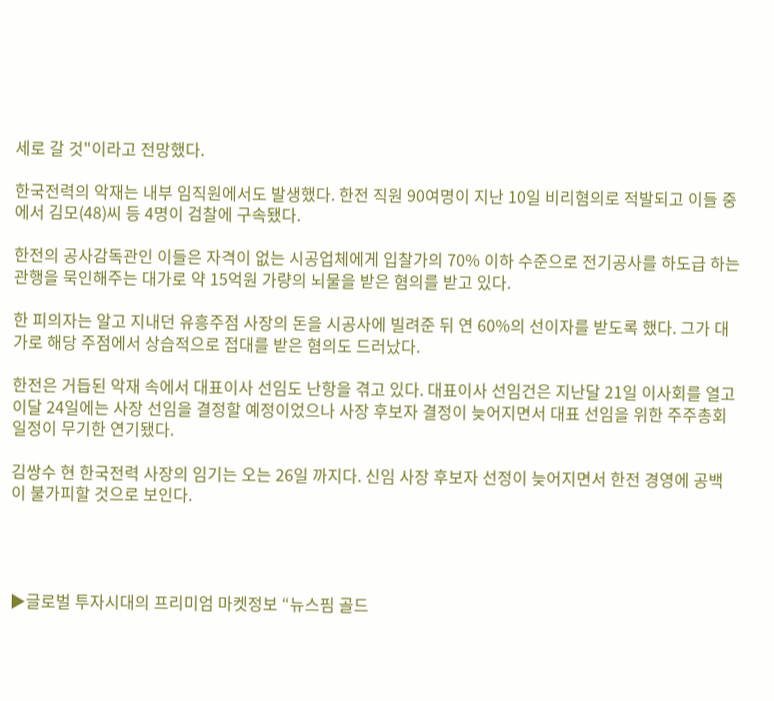세로 갈 것"이라고 전망했다.

한국전력의 악재는 내부 임직원에서도 발생했다. 한전 직원 90여명이 지난 10일 비리혐의로 적발되고 이들 중에서 김모(48)씨 등 4명이 검찰에 구속됐다.

한전의 공사감독관인 이들은 자격이 없는 시공업체에게 입찰가의 70% 이하 수준으로 전기공사를 하도급 하는 관행을 묵인해주는 대가로 약 15억원 가량의 뇌물을 받은 혐의를 받고 있다.

한 피의자는 알고 지내던 유흥주점 사장의 돈을 시공사에 빌려준 뒤 연 60%의 선이자를 받도록 했다. 그가 대가로 해당 주점에서 상습적으로 접대를 받은 혐의도 드러났다.

한전은 거듭된 악재 속에서 대표이사 선임도 난항을 겪고 있다. 대표이사 선임건은 지난달 21일 이사회를 열고 이달 24일에는 사장 선임을 결정할 예정이었으나 사장 후보자 결정이 늦어지면서 대표 선임을 위한 주주총회 일정이 무기한 연기됐다.

김쌍수 현 한국전력 사장의 임기는 오는 26일 까지다. 신임 사장 후보자 선정이 늦어지면서 한전 경영에 공백이 불가피할 것으로 보인다.




▶글로벌 투자시대의 프리미엄 마켓정보 “뉴스핌 골드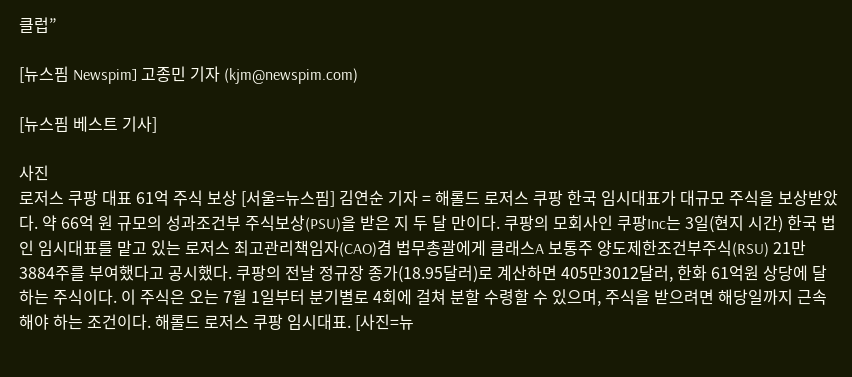클럽”

[뉴스핌 Newspim] 고종민 기자 (kjm@newspim.com)

[뉴스핌 베스트 기사]

사진
로저스 쿠팡 대표 61억 주식 보상 [서울=뉴스핌] 김연순 기자 = 해롤드 로저스 쿠팡 한국 임시대표가 대규모 주식을 보상받았다. 약 66억 원 규모의 성과조건부 주식보상(PSU)을 받은 지 두 달 만이다. 쿠팡의 모회사인 쿠팡Inc는 3일(현지 시간) 한국 법인 임시대표를 맡고 있는 로저스 최고관리책임자(CAO)겸 법무총괄에게 클래스A 보통주 양도제한조건부주식(RSU) 21만3884주를 부여했다고 공시했다. 쿠팡의 전날 정규장 종가(18.95달러)로 계산하면 405만3012달러, 한화 61억원 상당에 달하는 주식이다. 이 주식은 오는 7월 1일부터 분기별로 4회에 걸쳐 분할 수령할 수 있으며, 주식을 받으려면 해당일까지 근속해야 하는 조건이다. 해롤드 로저스 쿠팡 임시대표. [사진=뉴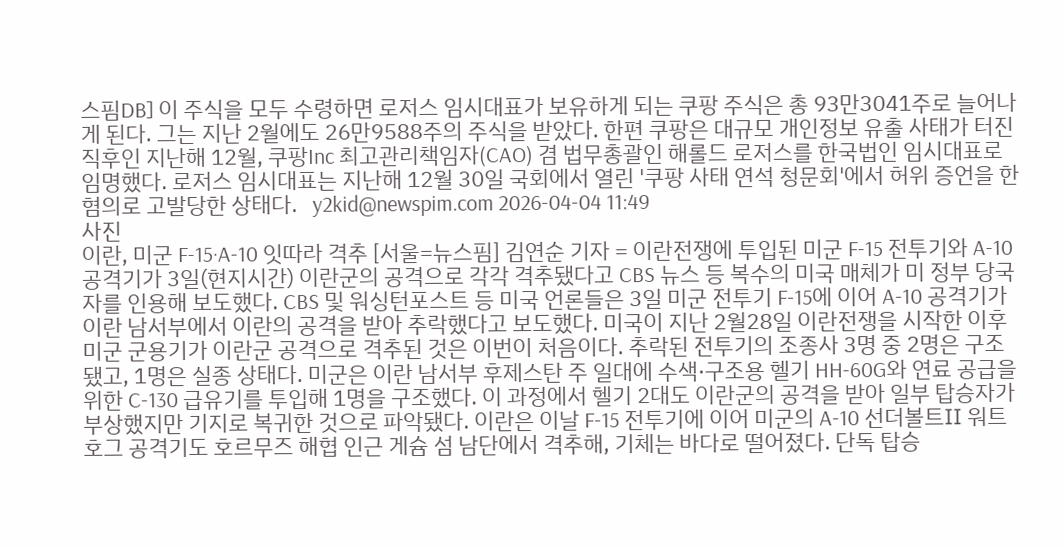스핌DB] 이 주식을 모두 수령하면 로저스 임시대표가 보유하게 되는 쿠팡 주식은 총 93만3041주로 늘어나게 된다. 그는 지난 2월에도 26만9588주의 주식을 받았다. 한편 쿠팡은 대규모 개인정보 유출 사태가 터진 직후인 지난해 12월, 쿠팡Inc 최고관리책임자(CAO) 겸 법무총괄인 해롤드 로저스를 한국법인 임시대표로 임명했다. 로저스 임시대표는 지난해 12월 30일 국회에서 열린 '쿠팡 사태 연석 청문회'에서 허위 증언을 한 혐의로 고발당한 상태다.   y2kid@newspim.com 2026-04-04 11:49
사진
이란, 미군 F-15·A-10 잇따라 격추 [서울=뉴스핌] 김연순 기자 = 이란전쟁에 투입된 미군 F-15 전투기와 A-10 공격기가 3일(현지시간) 이란군의 공격으로 각각 격추됐다고 CBS 뉴스 등 복수의 미국 매체가 미 정부 당국자를 인용해 보도했다. CBS 및 워싱턴포스트 등 미국 언론들은 3일 미군 전투기 F-15에 이어 A-10 공격기가 이란 남서부에서 이란의 공격을 받아 추락했다고 보도했다. 미국이 지난 2월28일 이란전쟁을 시작한 이후 미군 군용기가 이란군 공격으로 격추된 것은 이번이 처음이다. 추락된 전투기의 조종사 3명 중 2명은 구조됐고, 1명은 실종 상태다. 미군은 이란 남서부 후제스탄 주 일대에 수색·구조용 헬기 HH-60G와 연료 공급을 위한 C-130 급유기를 투입해 1명을 구조했다. 이 과정에서 헬기 2대도 이란군의 공격을 받아 일부 탑승자가 부상했지만 기지로 복귀한 것으로 파악됐다. 이란은 이날 F-15 전투기에 이어 미군의 A-10 선더볼트Ⅱ 워트호그 공격기도 호르무즈 해협 인근 게슘 섬 남단에서 격추해, 기체는 바다로 떨어졌다. 단독 탑승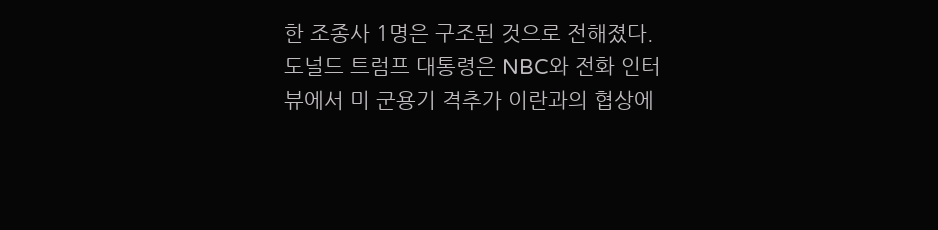한 조종사 1명은 구조된 것으로 전해졌다. 도널드 트럼프 대통령은 NBC와 전화 인터뷰에서 미 군용기 격추가 이란과의 협상에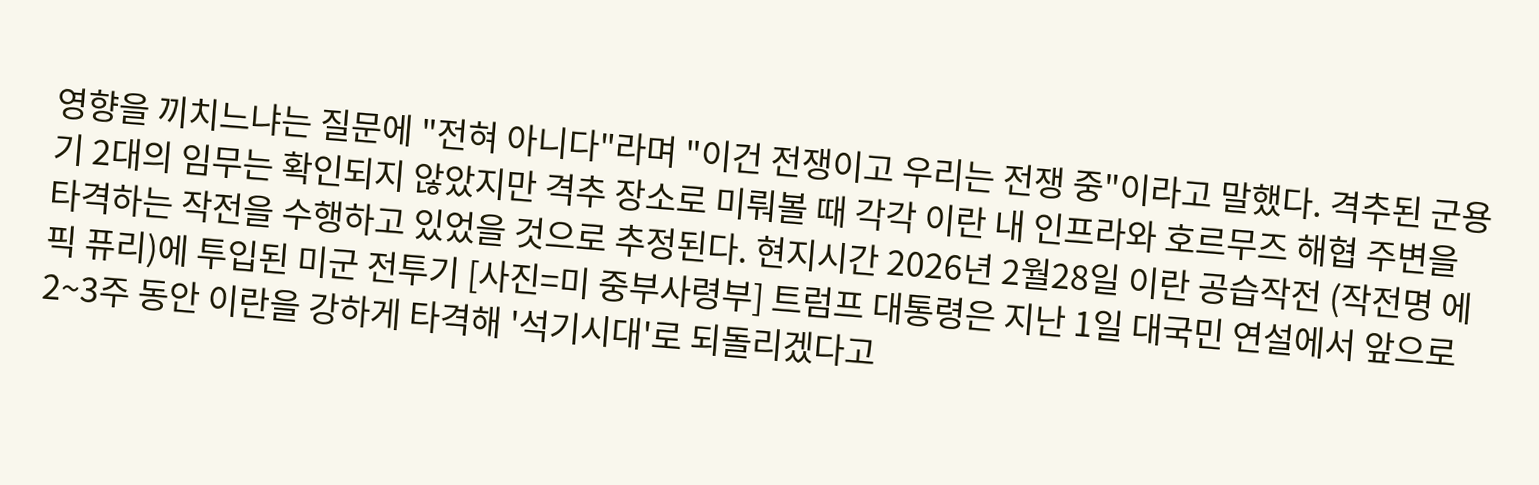영향을 끼치느냐는 질문에 "전혀 아니다"라며 "이건 전쟁이고 우리는 전쟁 중"이라고 말했다. 격추된 군용기 2대의 임무는 확인되지 않았지만 격추 장소로 미뤄볼 때 각각 이란 내 인프라와 호르무즈 해협 주변을 타격하는 작전을 수행하고 있었을 것으로 추정된다. 현지시간 2026년 2월28일 이란 공습작전 (작전명 에픽 퓨리)에 투입된 미군 전투기 [사진=미 중부사령부] 트럼프 대통령은 지난 1일 대국민 연설에서 앞으로 2~3주 동안 이란을 강하게 타격해 '석기시대'로 되돌리겠다고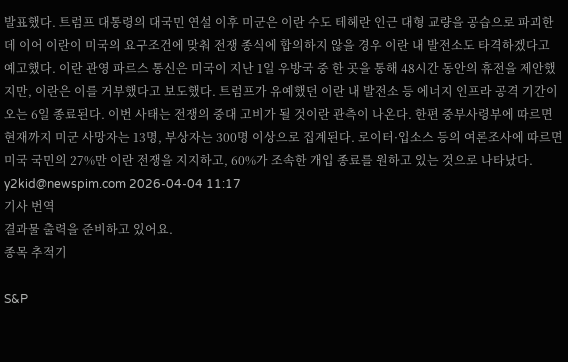발표했다. 트럼프 대통령의 대국민 연설 이후 미군은 이란 수도 테헤란 인근 대형 교량을 공습으로 파괴한 데 이어 이란이 미국의 요구조건에 맞춰 전쟁 종식에 합의하지 않을 경우 이란 내 발전소도 타격하겠다고 예고했다. 이란 관영 파르스 통신은 미국이 지난 1일 우방국 중 한 곳을 통해 48시간 동안의 휴전을 제안했지만, 이란은 이를 거부했다고 보도했다. 트럼프가 유예했던 이란 내 발전소 등 에너지 인프라 공격 기간이 오는 6일 종료된다. 이번 사태는 전쟁의 중대 고비가 될 것이란 관측이 나온다. 한편 중부사령부에 따르면 현재까지 미군 사망자는 13명, 부상자는 300명 이상으로 집계된다. 로이터·입소스 등의 여론조사에 따르면 미국 국민의 27%만 이란 전쟁을 지지하고, 60%가 조속한 개입 종료를 원하고 있는 것으로 나타났다.   y2kid@newspim.com 2026-04-04 11:17
기사 번역
결과물 출력을 준비하고 있어요.
종목 추적기

S&P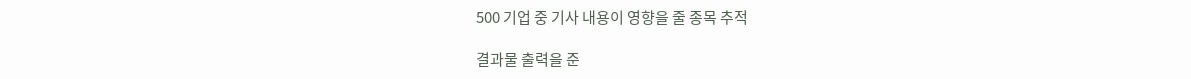500 기업 중 기사 내용이 영향을 줄 종목 추적

결과물 출력을 준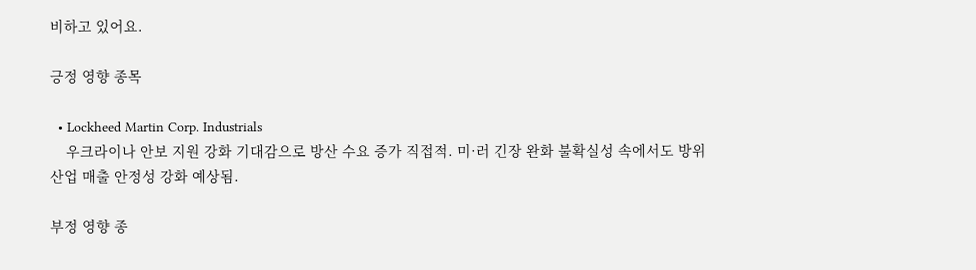비하고 있어요.

긍정 영향 종목

  • Lockheed Martin Corp. Industrials
    우크라이나 안보 지원 강화 기대감으로 방산 수요 증가 직접적. 미·러 긴장 완화 불확실성 속에서도 방위산업 매출 안정성 강화 예상됨.

부정 영향 종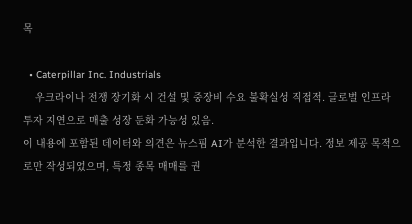목

  • Caterpillar Inc. Industrials
    우크라이나 전쟁 장기화 시 건설 및 중장비 수요 불확실성 직접적. 글로벌 인프라 투자 지연으로 매출 성장 둔화 가능성 있음.
이 내용에 포함된 데이터와 의견은 뉴스핌 AI가 분석한 결과입니다. 정보 제공 목적으로만 작성되었으며, 특정 종목 매매를 권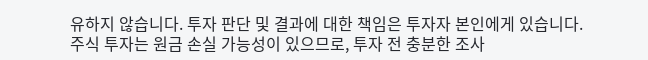유하지 않습니다. 투자 판단 및 결과에 대한 책임은 투자자 본인에게 있습니다. 주식 투자는 원금 손실 가능성이 있으므로, 투자 전 충분한 조사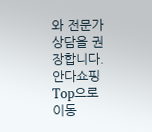와 전문가 상담을 권장합니다.
안다쇼핑
Top으로 이동